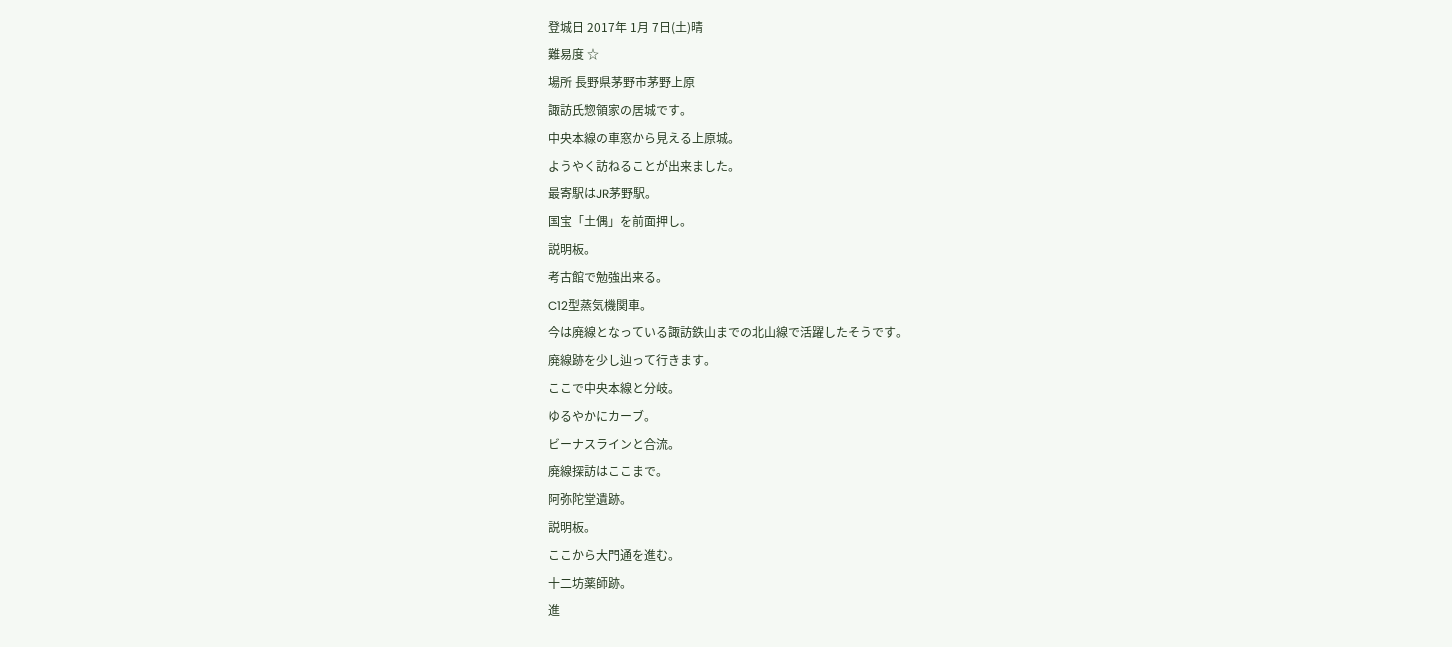登城日 2017年 1月 7日(土)晴
難易度 ☆
場所 長野県茅野市茅野上原
諏訪氏惣領家の居城です。
中央本線の車窓から見える上原城。
ようやく訪ねることが出来ました。
最寄駅はJR茅野駅。
国宝「土偶」を前面押し。
説明板。
考古館で勉強出来る。
C12型蒸気機関車。
今は廃線となっている諏訪鉄山までの北山線で活躍したそうです。
廃線跡を少し辿って行きます。
ここで中央本線と分岐。
ゆるやかにカーブ。
ビーナスラインと合流。
廃線探訪はここまで。
阿弥陀堂遺跡。
説明板。
ここから大門通を進む。
十二坊薬師跡。
進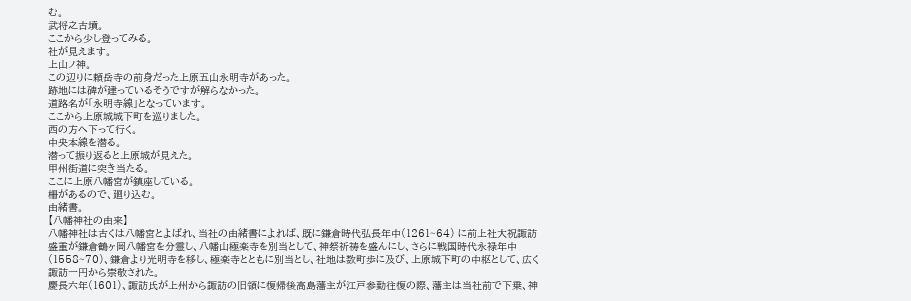む。
武将之古墳。
ここから少し登ってみる。
社が見えます。
上山ノ神。
この辺りに頼岳寺の前身だった上原五山永明寺があった。
跡地には碑が建っているそうですが解らなかった。
道路名が「永明寺線」となっています。
ここから上原城城下町を巡りました。
西の方へ下って行く。
中央本線を潜る。
潜って振り返ると上原城が見えた。
甲州街道に突き当たる。
ここに上原八幡宮が鎮座している。
柵があるので、廻り込む。
由緒書。
【八幡神社の由来】
八幡神社は古くは八幡宮とよばれ、当社の由緒書によれば、既に鎌倉時代弘長年中(1261~64) に前上社大祝諏訪盛重が鎌倉鶴ヶ岡八幡宮を分霊し、八幡山極楽寺を別当として、神祭祈祷を盛んにし、さらに戦国時代永禄年中(1558~70)、鎌倉より光明寺を移し、極楽寺とともに別当とし、社地は数町歩に及び、上原城下町の中枢として、広く諏訪一円から崇敬された。
慶長六年(1601)、諏訪氏が上州から諏訪の旧領に復帰後高島藩主が江戸参勤往復の際、藩主は当社前で下乗、神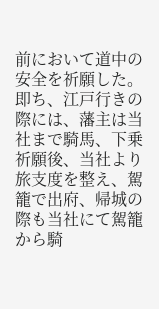前において道中の安全を祈願した。
即ち、江戸行きの際には、藩主は当社まで騎馬、下乗祈願後、当社より旅支度を整え、駕籠で出府、帰城の際も当社にて駕籠から騎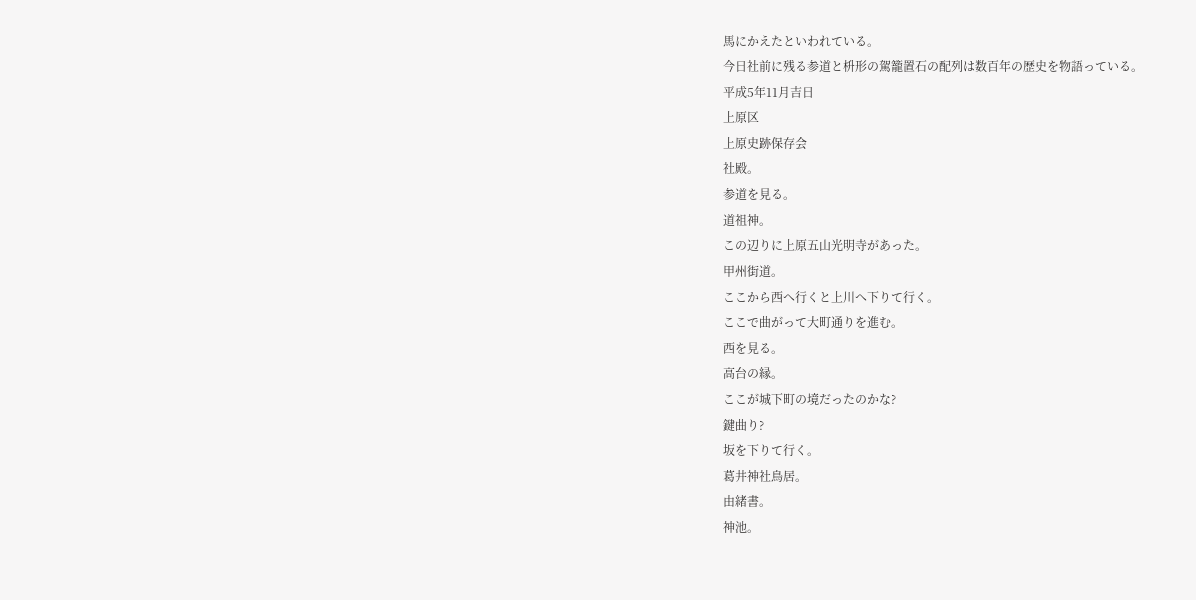馬にかえたといわれている。
今日社前に残る参道と枡形の駕籠置石の配列は数百年の歴史を物語っている。
平成5年11月吉日
上原区
上原史跡保存会
社殿。
参道を見る。
道祖神。
この辺りに上原五山光明寺があった。
甲州街道。
ここから西へ行くと上川へ下りて行く。
ここで曲がって大町通りを進む。
西を見る。
高台の縁。
ここが城下町の境だったのかな?
鍵曲り?
坂を下りて行く。
葛井神社鳥居。
由緒書。
神池。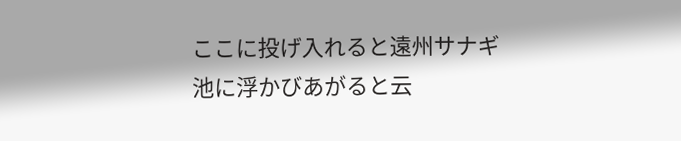ここに投げ入れると遠州サナギ池に浮かびあがると云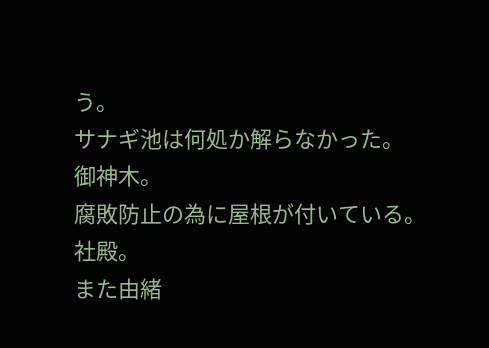う。
サナギ池は何処か解らなかった。
御神木。
腐敗防止の為に屋根が付いている。
社殿。
また由緒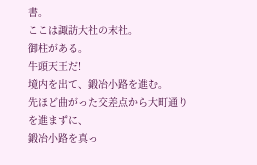書。
ここは諏訪大社の末社。
御柱がある。
牛頭天王だ!
境内を出て、鍛冶小路を進む。
先ほど曲がった交差点から大町通りを進まずに、
鍛冶小路を真っ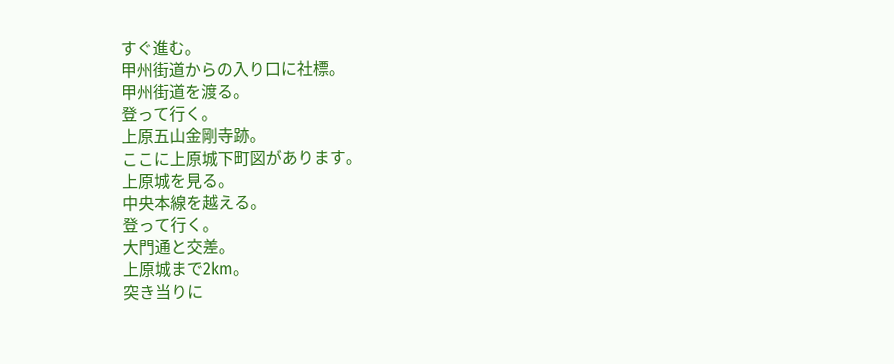すぐ進む。
甲州街道からの入り口に社標。
甲州街道を渡る。
登って行く。
上原五山金剛寺跡。
ここに上原城下町図があります。
上原城を見る。
中央本線を越える。
登って行く。
大門通と交差。
上原城まで2km。
突き当りに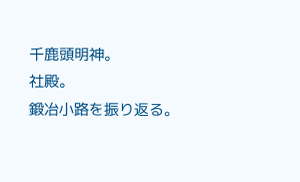千鹿頭明神。
社殿。
鍛冶小路を振り返る。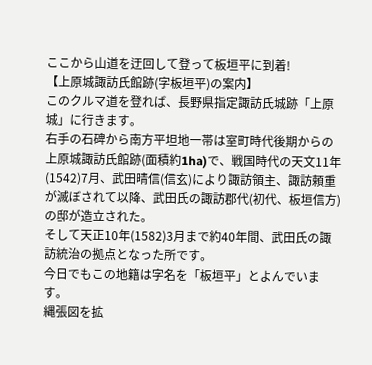ここから山道を迂回して登って板垣平に到着!
【上原城諏訪氏館跡(字板垣平)の案内】
このクルマ道を登れば、長野県指定諏訪氏城跡「上原城」に行きます。
右手の石碑から南方平坦地一帯は室町時代後期からの上原城諏訪氏館跡(面積約1ha)で、戦国時代の天文11年(1542)7月、武田晴信(信玄)により諏訪領主、諏訪頼重が滅ぼされて以降、武田氏の諏訪郡代(初代、板垣信方)の邸が造立された。
そして天正10年(1582)3月まで約40年間、武田氏の諏訪統治の拠点となった所です。
今日でもこの地籍は字名を「板垣平」とよんでいます。
縄張図を拡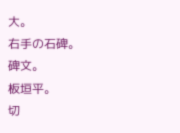大。
右手の石碑。
碑文。
板垣平。
切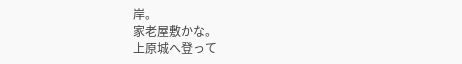岸。
家老屋敷かな。
上原城へ登って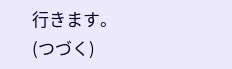行きます。
(つづく)